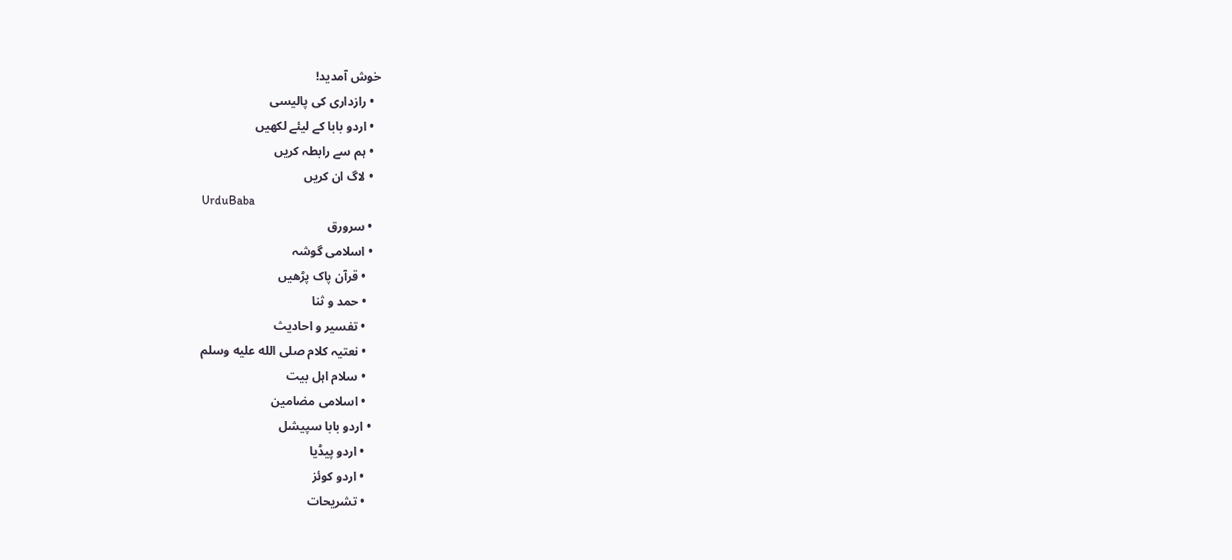خوش آمدید!
  • رازداری کی پالیسی
  • اردو بابا کے لیئے لکھیں
  • ہم سے رابطہ کریں
  • لاگ ان کریں
UrduBaba
  • سرورق
  • اسلامی گوشہ
    • قرآن پاک پڑھیں
    • حمد و ثنا
    • تفسیر و احادیث
    • نعتیہ کلام صلى الله عليه وسلم
    • سلام اہل بیت
    • اسلامی مضامین
  • اردو بابا سپیشل
    • اردو پیڈیا
    • اردو کوئز
    • تشریحات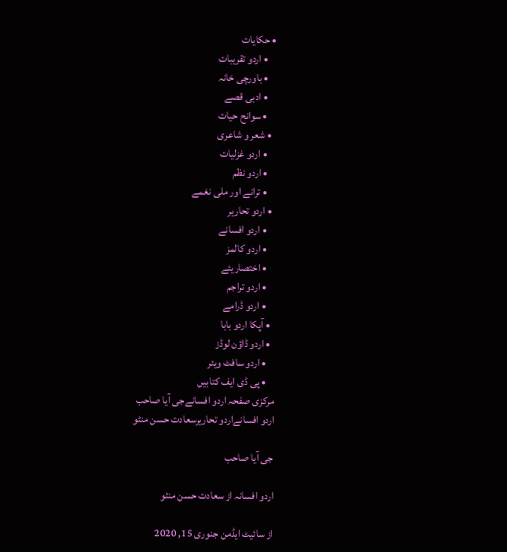• حکایات
    • اردو تقریبات
    • باورچی خانہ
    • ادبی قصے
    • سوانح حیات
  • شعر و شاعری
    • اردو غزلیات
    • اردو نظم
    • ترانے اور ملی نغمے
  • اردو تحاریر
    • اردو افسانے
    • اردو کالمز
    • اختصاریئے
    • اردو تراجم
    • اردو ڈرامے
  • آپکا اردو بابا
  • اردو ڈاؤن لوڈز
    • اردو سافٹ ویئر
    • پی ڈی ایف کتابیں
مرکزی صفحہ اردو افسانےجی آیا صاحب
اردو افسانےاردو تحاریرسعادت حسن منٹو

جی آیا صاحب

اردو افسانہ از سعادت حسن منٹو

از سائیٹ ایڈمن جنوری 15, 2020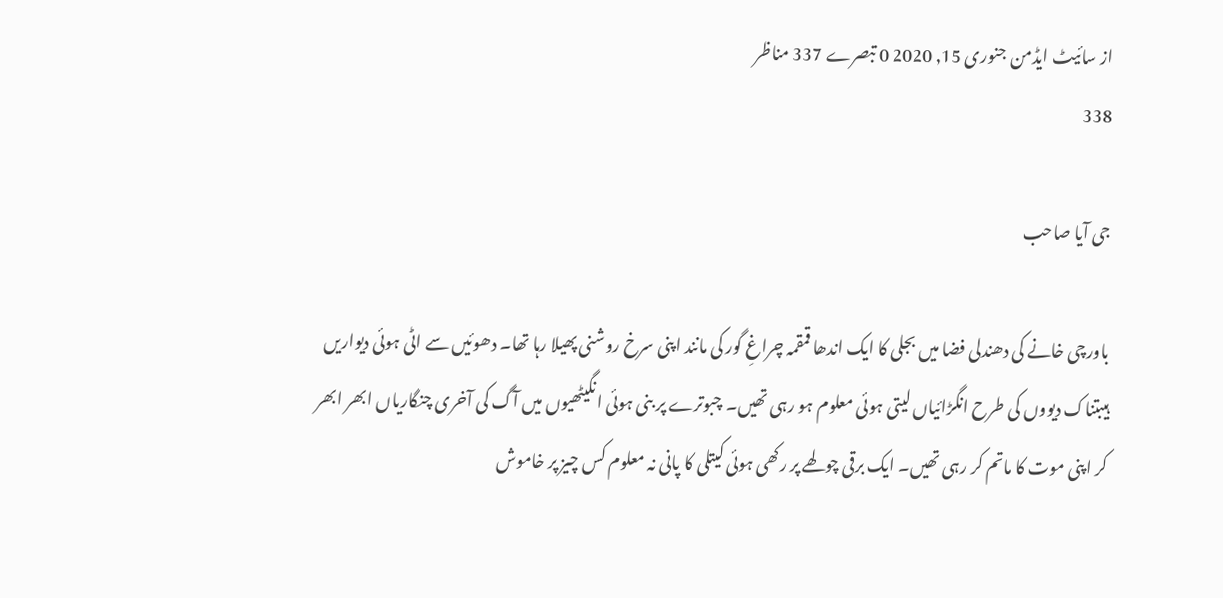از سائیٹ ایڈمن جنوری 15, 2020 0 تبصرے 337 مناظر
338

جی آیا صاحب

باورچی خانے کی دھندلی فضا میں بجلی کا ایک اندھا قمقمہ چراغِ گور کی مانند اپنی سرخ روشنی پھیلا رہا تھا۔ دھوئیں سے اٹی ہوئی دیواریں ہیبتناک دیووں کی طرح انگڑائیاں لیتی ہوئی معلوم ہو رہی تھیں۔ چبوترے پر بنی ہوئی انگیٹھیوں میں آگ کی آخری چنگاریاں ابھر ابھر کر اپنی موت کا ماتم کر رہی تھیں۔ ایک برقی چولھے پر رکھی ہوئی کیتلی کا پانی نہ معلوم کس چیز پر خاموش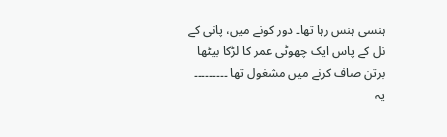ہنسی ہنس رہا تھا۔ دور کونے میں، پانی کے نل کے پاس ایک چھوٹی عمر کا لڑکا بیٹھا برتن صاف کرنے میں مشغول تھا ۔۔۔۔۔۔۔۔۔ یہ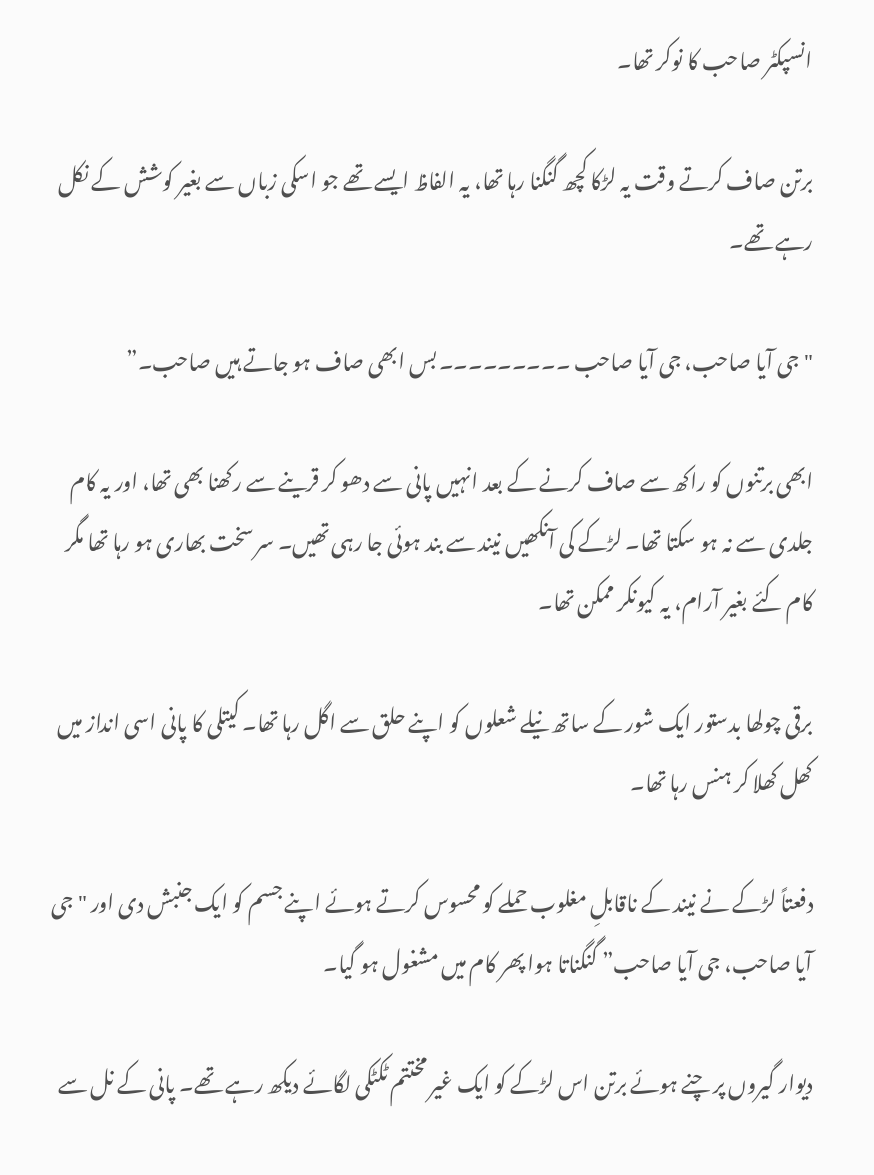انسپکٹر صاحب کا نوکر تھا۔

برتن صاف کرتے وقت یہ لڑکا کچھ گنگنا رہا تھا، یہ الفاظ ایسے تھے جو اسکی زباں سے بغیر کوشش کے نکل رہے تھے۔

"جی آیا صاحب، جی آیا صاحب ۔۔۔۔۔۔۔۔۔ بس ابھی صاف ہو جاتے ہیں صاحب۔”

ابھی برتنوں کو راکھ سے صاف کرنے کے بعد انہیں پانی سے دھو کر قرینے سے رکھنا بھی تھا، اور یہ کام جلدی سے نہ ہو سکتا تھا۔ لڑکے کی آنکھیں نیند سے بند ہوئی جا رہی تھیں۔ سر سخت بھاری ہو رہا تھا مگر کام کئے بغیر آرام، یہ کیونکر ممکن تھا۔

برقی چولھا بدستور ایک شور کے ساتھ نیلے شعلوں کو اپنے حلق سے اگل رہا تھا۔ کیتلی کا پانی اسی انداز میں کھل کھلا کر ہنس رہا تھا۔

دفعتاً لڑکے نے نیند کے ناقابلِ مغلوب حملے کو محسوس کرتے ہوئے اپنے جسم کو ایک جنبش دی اور "جی آیا صاحب، جی آیا صاحب” گنگناتا ہوا پھر کام میں مشغول ہو گیا۔

دیوار گیروں پر چنے ہوئے برتن اس لڑکے کو ایک غیر مختتم ٹکٹکی لگائے دیکھ رہے تھے۔ پانی کے نل سے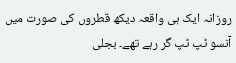روزانہ ایک ہی واقعہ دیکھ قطروں کی صورت میں آنسو ٹپ ٹپ گر رہے تھے۔ بجلی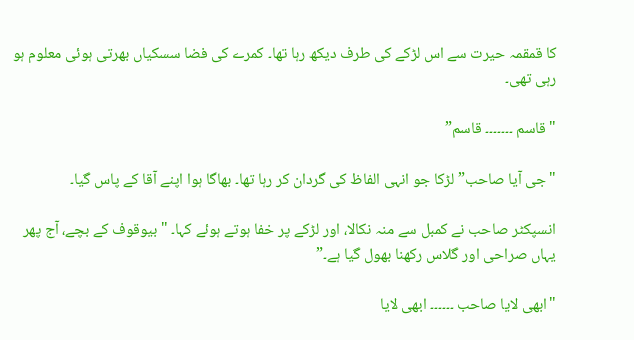کا قمقمہ حیرت سے اس لڑکے کی طرف دیکھ رہا تھا۔ کمرے کی فضا سسکیاں بھرتی ہوئی معلوم ہو رہی تھی۔

"قاسم ۔۔۔۔۔۔۔ قاسم”

"جی آیا صاحب” لڑکا جو انہی الفاظ کی گردان کر رہا تھا۔ بھاگا ہوا اپنے آقا کے پاس گیا۔

انسپکٹر صاحب نے کمبل سے منہ نکالا، اور لڑکے پر خفا ہوتے ہوئے کہا۔ "بیوقوف کے بچے، آج پھر یہاں صراحی اور گلاس رکھنا بھول گیا ہے۔”

"ابھی لایا صاحب ۔۔۔۔۔۔ ابھی لایا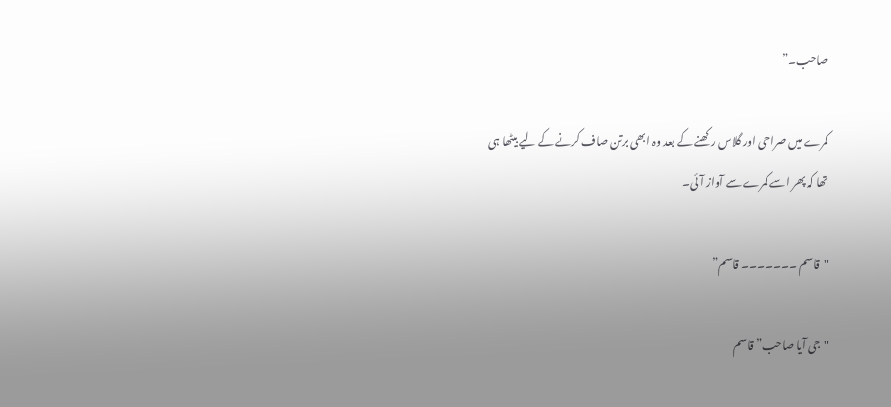صاحب۔”

کمرے میں صراحی اور گلاس رکھنے کے بعد وہ ابھی برتن صاف کرنے کے لیے بیٹھا ہی تھا کہ پھر اسے کمرے سے آواز آئی۔

"قاسم ۔۔۔۔۔۔۔ قاسم”

"جی آیا صاحب” قاسم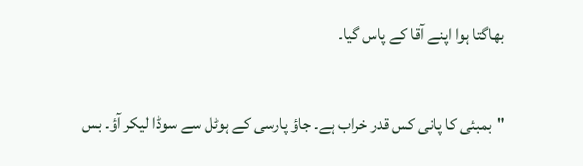بھاگتا ہوا اپنے آقا کے پاس گیا۔

"بمبئی کا پانی کس قدر خراب ہے۔ جاؤ پارسی کے ہوٹل سے سوڈا لیکر آؤ۔ بس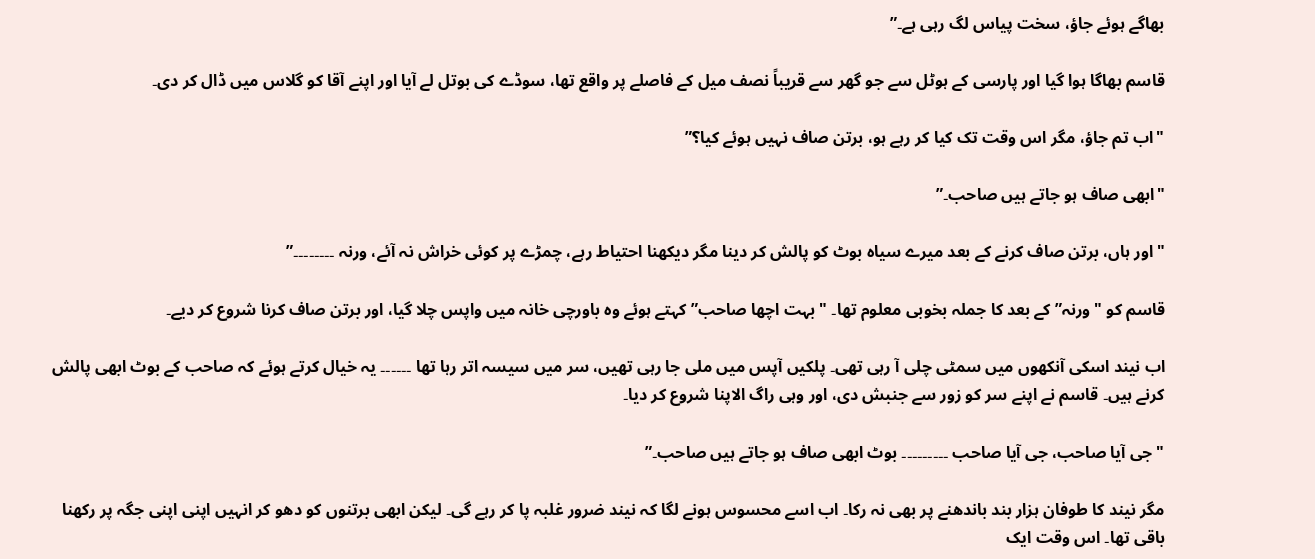بھاگے ہوئے جاؤ، سخت پیاس لگ رہی ہے۔”

قاسم بھاگا ہوا گیا اور پارسی کے ہوٹل سے جو گھر سے قریباً نصف میل کے فاصلے پر واقع تھا، سوڈے کی بوتل لے آیا اور اپنے آقا کو گلاس میں ڈال کر دی۔

"اب تم جاؤ، مگر اس وقت تک کیا کر رہے ہو، برتن صاف نہیں ہوئے کیا؟”

"ابھی صاف ہو جاتے ہیں صاحب۔”

"اور ہاں، برتن صاف کرنے کے بعد میرے سیاہ بوٹ کو پالش کر دینا مگر دیکھنا احتیاط رہے، چمڑے پر کوئی خراش نہ آئے، ورنہ ۔۔۔۔۔۔۔۔”

قاسم کو "ورنہ” کے بعد کا جملہ بخوبی معلوم تھا۔ "بہت اچھا صاحب” کہتے ہوئے وہ باورچی خانہ میں واپس چلا گیا، اور برتن صاف کرنا شروع کر دیے۔

اب نیند اسکی آنکھوں میں سمٹی چلی آ رہی تھی۔ پلکیں آپس میں ملی جا رہی تھیں، سر میں سیسہ اتر رہا تھا ۔۔۔۔۔۔ یہ خیال کرتے ہوئے کہ صاحب کے بوٹ ابھی پالش کرنے ہیں۔ قاسم نے اپنے سر کو زور سے جنبش دی، اور وہی راگ الاپنا شروع کر دیا۔

"جی آیا صاحب، جی آیا صاحب ۔۔۔۔۔۔۔۔۔ بوٹ ابھی صاف ہو جاتے ہیں صاحب۔”

مگر نیند کا طوفان ہزار بند باندھنے پر بھی نہ رکا۔ اب اسے محسوس ہونے لگا کہ نیند ضرور غلبہ پا کر رہے گی۔ لیکن ابھی برتنوں کو دھو کر انہیں اپنی اپنی جگہ پر رکھنا باقی تھا۔ اس وقت ایک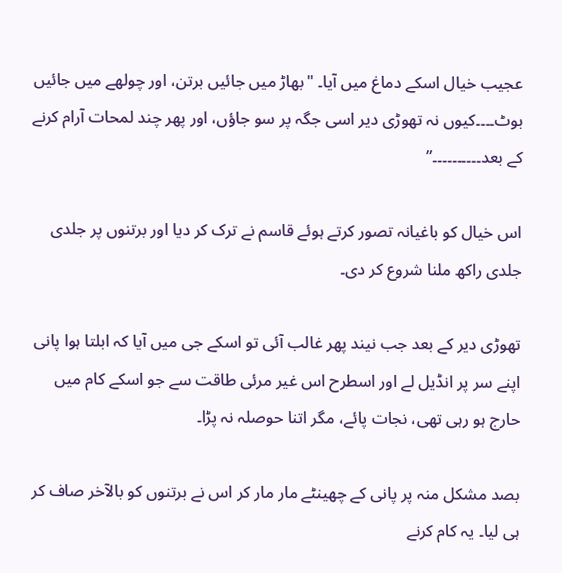عجیب خیال اسکے دماغ میں آیا۔ "بھاڑ میں جائیں برتن، اور چولھے میں جائیں بوٹ۔۔۔۔کیوں نہ تھوڑی دیر اسی جگہ پر سو جاؤں، اور پھر چند لمحات آرام کرنے کے بعد۔۔۔۔۔۔۔۔۔۔”

اس خیال کو باغیانہ تصور کرتے ہوئے قاسم نے ترک کر دیا اور برتنوں پر جلدی جلدی راکھ ملنا شروع کر دی۔

تھوڑی دیر کے بعد جب نیند پھر غالب آئی تو اسکے جی میں آیا کہ ابلتا ہوا پانی اپنے سر پر انڈیل لے اور اسطرح اس غیر مرئی طاقت سے جو اسکے کام میں حارج ہو رہی تھی، نجات پائے، مگر اتنا حوصلہ نہ پڑا۔

بصد مشکل منہ پر پانی کے چھینٹے مار مار کر اس نے برتنوں کو بالآخر صاف کر ہی لیا۔ یہ کام کرنے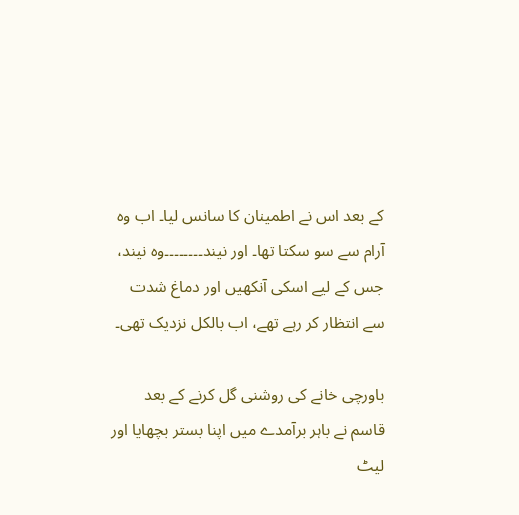کے بعد اس نے اطمینان کا سانس لیا۔ اب وہ آرام سے سو سکتا تھا۔ اور نیند۔۔۔۔۔۔۔۔وہ نیند، جس کے لیے اسکی آنکھیں اور دماغ شدت سے انتظار کر رہے تھے، اب بالکل نزدیک تھی۔

باورچی خانے کی روشنی گل کرنے کے بعد قاسم نے باہر برآمدے میں اپنا بستر بچھایا اور لیٹ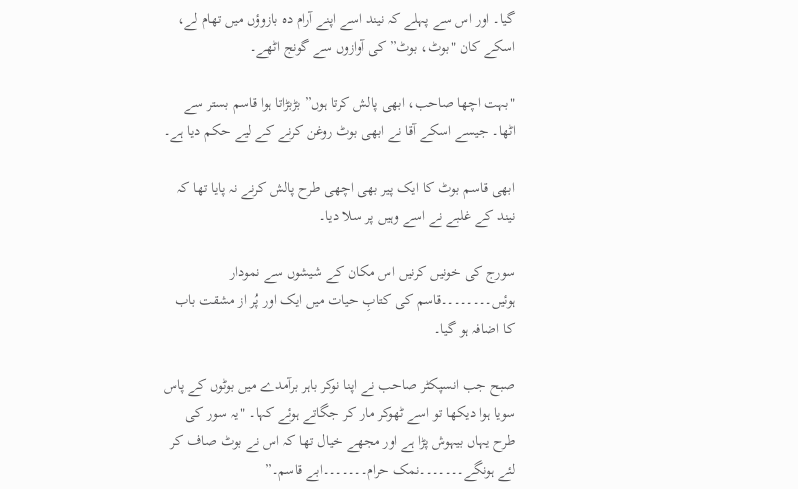گیا۔ اور اس سے پہلے کہ نیند اسے اپنے آرام دہ بازوؤں میں تھام لے، اسکے کان "بوٹ، بوٹ” کی آوازوں سے گونج اٹھے۔

"بہت اچھا صاحب، ابھی پالش کرتا ہوں” بڑبڑاتا ہوا قاسم بستر سے اٹھا۔ جیسے اسکے آقا نے ابھی بوٹ روغن کرنے کے لیے حکم دیا ہے۔

ابھی قاسم بوٹ کا ایک پیر بھی اچھی طرح پالش کرنے نہ پایا تھا کہ نیند کے غلبے نے اسے وہیں پر سلا دیا۔

سورج کی خونیں کرنیں اس مکان کے شیشوں سے نمودار ہوئیں۔۔۔۔۔۔۔۔قاسم کی کتابِ حیات میں ایک اور پُر از مشقت باب کا اضافہ ہو گیا۔

صبح جب انسپکٹر صاحب نے اپنا نوکر باہر برآمدے میں بوٹوں کے پاس سویا ہوا دیکھا تو اسے ٹھوکر مار کر جگاتے ہوئے کہا۔ "یہ سور کی طرح یہاں بیہوش پڑا ہے اور مجھے خیال تھا کہ اس نے بوٹ صاف کر لئے ہونگے۔۔۔۔۔۔۔نمک حرام۔۔۔۔۔۔۔ابے قاسم۔”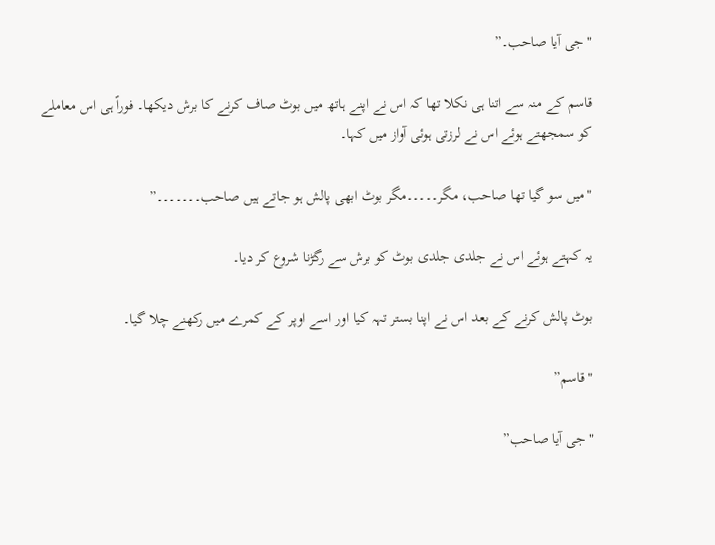"جی آیا صاحب۔”

قاسم کے منہ سے اتنا ہی نکلا تھا کہ اس نے اپنے ہاتھ میں بوٹ صاف کرنے کا برش دیکھا۔ فوراً ہی اس معاملے کو سمجھتے ہوئے اس نے لرزتی ہوئی آواز میں کہا۔

"میں سو گیا تھا صاحب، مگر۔۔۔۔۔مگر بوٹ ابھی پالش ہو جاتے ہیں صاحب۔۔۔۔۔۔۔”

یہ کہتے ہوئے اس نے جلدی جلدی بوٹ کو برش سے رگڑنا شروع کر دیا۔

بوٹ پالش کرنے کے بعد اس نے اپنا بستر تہہ کیا اور اسے اوپر کے کمرے میں رکھنے چلا گیا۔

"قاسم”

"جی آیا صاحب”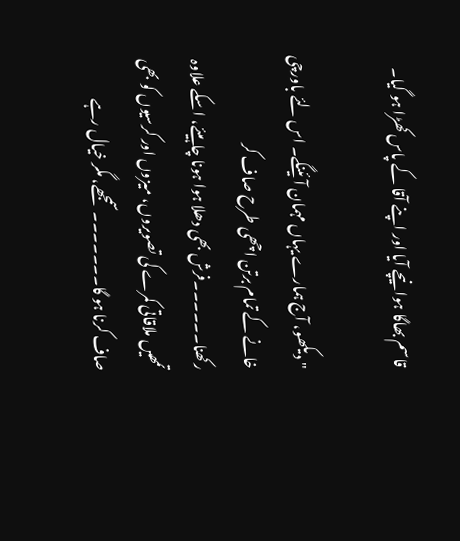قاسم بھاگا ہوا نیچے آیا اور اپنے آقا کے پاس کھڑا ہو گیا۔

"دیکھو، آج ہمارے یہاں مہمان آئینگے۔ اس لئے باورچی خانے کے تمام برتن اچھی طرح صاف کر رکھنا۔۔۔۔۔۔فرش بھی دھلا ہوا ہونا چاہیئے، اسکے علاوہ تمھیں ملاقاتی کمرے کی تصویروں، میزوں اور کرسیوں کو بھی صاف کرنا ہو گا۔۔۔۔۔۔۔سمجھے، مگر خیال رہے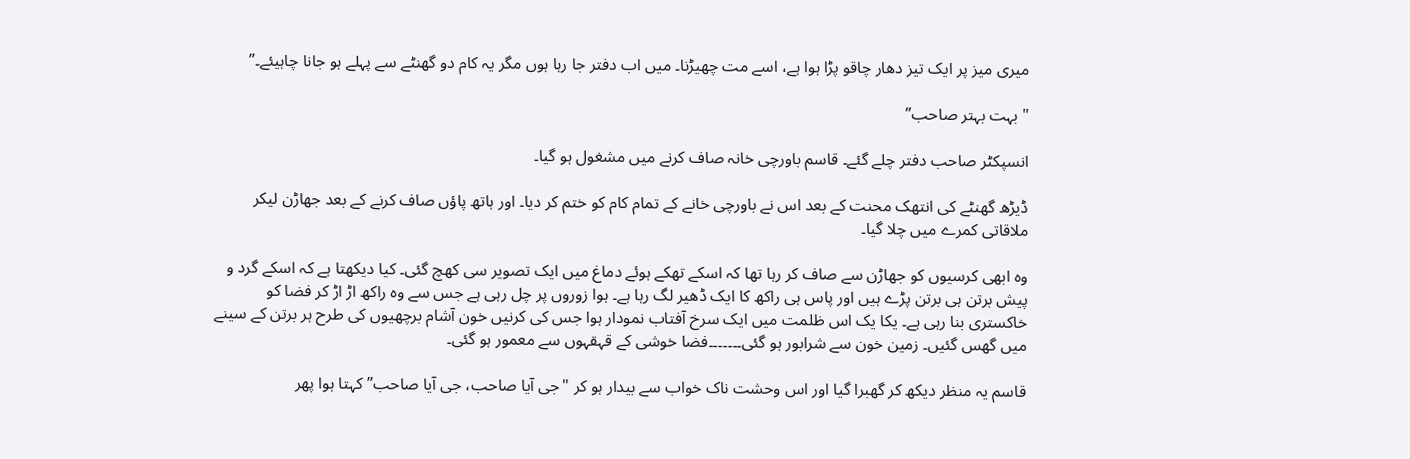میری میز پر ایک تیز دھار چاقو پڑا ہوا ہے، اسے مت چھیڑنا۔ میں اب دفتر جا رہا ہوں مگر یہ کام دو گھنٹے سے پہلے ہو جانا چاہیئے۔”

"بہت بہتر صاحب”

انسپکٹر صاحب دفتر چلے گئے۔ قاسم باورچی خانہ صاف کرنے میں مشغول ہو گیا۔

ڈیڑھ گھنٹے کی انتھک محنت کے بعد اس نے باورچی خانے کے تمام کام کو ختم کر دیا۔ اور ہاتھ پاؤں صاف کرنے کے بعد جھاڑن لیکر ملاقاتی کمرے میں چلا گیا۔

وہ ابھی کرسیوں کو جھاڑن سے صاف کر رہا تھا کہ اسکے تھکے ہوئے دماغ میں ایک تصویر سی کھچ گئی۔ کیا دیکھتا ہے کہ اسکے گرد و پیش برتن ہی برتن پڑے ہیں اور پاس ہی راکھ کا ایک ڈھیر لگ رہا ہے۔ ہوا زوروں پر چل رہی ہے جس سے وہ راکھ اڑ اڑ کر فضا کو خاکستری بنا رہی ہے۔ یکا یک اس ظلمت میں ایک سرخ آفتاب نمودار ہوا جس کی کرنیں خون آشام برچھیوں کی طرح ہر برتن کے سینے میں گھس گئیں۔ زمین خون سے شرابور ہو گئی۔۔۔۔۔۔۔فضا خوشی کے قہقہوں سے معمور ہو گئی۔

قاسم یہ منظر دیکھ کر گھبرا گیا اور اس وحشت ناک خواب سے بیدار ہو کر "جی آیا صاحب، جی آیا صاحب” کہتا ہوا پھر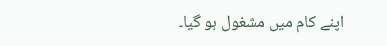اپنے کام میں مشغول ہو گیا۔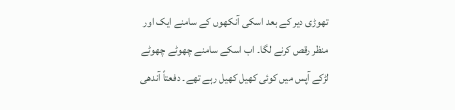تھوڑی دیر کے بعد اسکی آنکھوں کے سامنے ایک اور منظر رقص کرنے لگا۔ اب اسکے سامنے چھوٹے چھوٹے لڑکے آپس میں کوئی کھیل کھیل رہے تھے۔ دفعتاً آندھی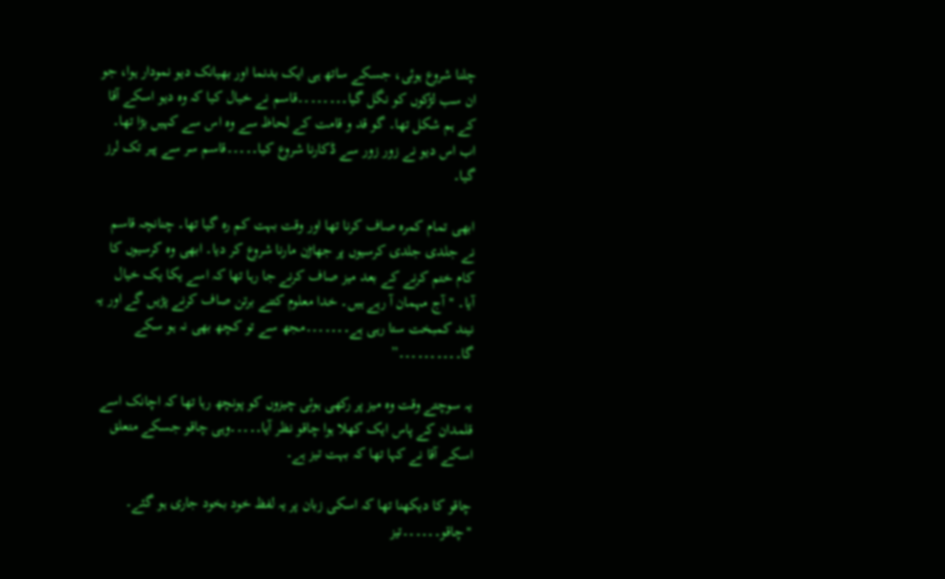چلنا شروع ہوئی، جسکے ساتھ ہی ایک بدنما اور بھیانک دیو نمودار ہوا، جو ان سب لڑکوں کو نگل گیا۔۔۔۔۔۔۔۔قاسم نے خیال کیا کہ وہ دیو اسکے آقا کے ہم شکل تھا۔ گو قد و قامت کے لحاظ سے وہ اس سے کہیں بڑا تھا۔ اب اس دیو نے زور زور سے ڈکارنا شروع کیا۔۔۔۔۔قاسم سر سے پیر تک لرز گیا۔

ابھی تمام کمرہ صاف کرنا تھا اور وقت بہت کم رہ گیا تھا۔ چنانچہ قاسم نے جلدی جلدی کرسیوں پر جھاڑن مارنا شروع کر دیا۔ ابھی وہ کرسیوں کا کام ختم کرنے کے بعد میز صاف کرنے جا رہا تھا کہ اسے یکا یک خیال آیا۔ "آج مہمان آ رہے ہیں۔ خدا معلوم کتنے برتن صاف کرنے پڑیں گے اور یہ نیند کمبخت ستا رہی ہے۔۔۔۔۔۔۔مجھ سے تو کچھ بھی نہ ہو سکے گا۔۔۔۔۔۔۔۔۔۔”

یہ سوچتے وقت وہ میز پر رکھی ہوئی چیزوں کو پونچھ رہا تھا کہ اچانک اسے قلمدان کے پاس ایک کھلا ہوا چاقو نظر آیا۔۔۔۔۔وہی چاقو جسکے متعلق اسکے آقا نے کہا تھا کہ بہت تیز ہے۔

چاقو کا دیکھنا تھا کہ اسکی زبان پر یہ لفظ خود بخود جاری ہو گئے۔ "چاقو۔۔۔۔۔۔تیز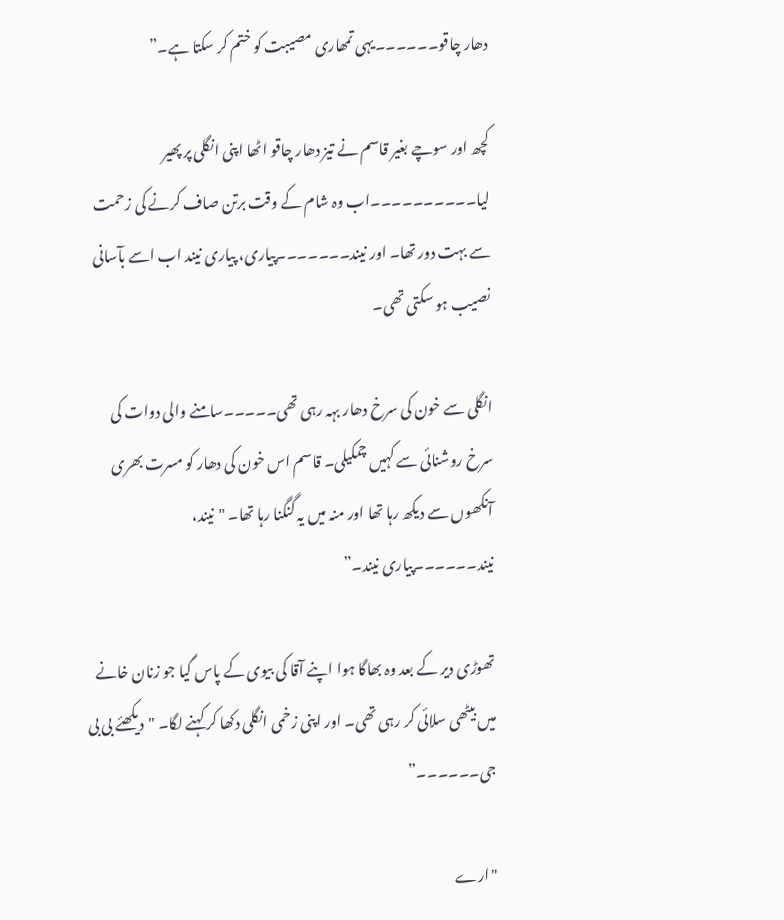دھار چاقو۔۔۔۔۔۔یہی تمھاری مصیبت کو ختم کر سکتا ہے۔”

کچھ اور سوچے بغیر قاسم نے تیز دھار چاقو اٹھا اپنی انگلی پر پھیر لیا۔۔۔۔۔۔۔۔۔۔اب وہ شام کے وقت برتن صاف کرنے کی زحمت سے بہت دور تھا۔ اور نیند۔۔۔۔۔۔۔پیاری، پیاری نیند اب اسے بآسانی نصیب ہو سکتی تھی۔

انگلی سے خون کی سرخ دھار بہہ رہی تھی۔۔۔۔۔سامنے والی دوات کی سرخ روشنائی سے کہیں چمکیلی۔ قاسم اس خون کی دھار کو مسرت بھری آنکھوں سے دیکھ رہا تھا اور منہ میں یہ گنگنا رہا تھا۔ "نیند، نیند۔۔۔۔۔۔پیاری نیند۔”

تھوڑی دیر کے بعد وہ بھاگا ہوا اپنے آقا کی بیوی کے پاس گیا جو زنان خانے میں بیٹھی سلائی کر رہی تھی۔ اور اپنی زخمی انگلی دکھا کر کہنے لگا۔ "دیکھئے بی بی جی۔۔۔۔۔۔”

"ارے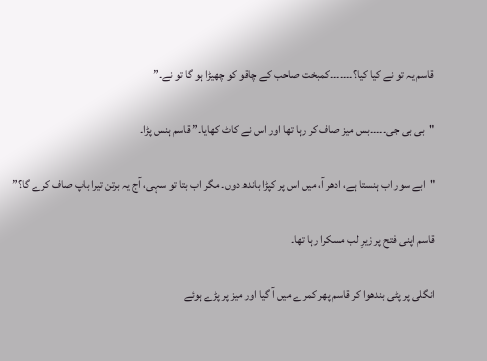قاسم یہ تو نے کیا کیا؟۔۔۔۔۔۔۔کمبخت صاحب کے چاقو کو چھیڑا ہو گا تو نے۔”

"بی بی جی۔۔۔۔۔بس میز صاف کر رہا تھا اور اس نے کاٹ کھایا۔” قاسم ہنس پڑا۔

"ابے سور اب ہنستا ہے، ادھر آ، میں اس پر کپڑا باندھ دوں۔ مگر اب بتا تو سہی، آج یہ برتن تیرا باپ صاف کرے گا؟”

قاسم اپنی فتح پر زیرِ لب مسکرا رہا تھا۔

انگلی پر پٹی بندھوا کر قاسم پھر کمرے میں آ گیا اور میز پر پڑے ہوئے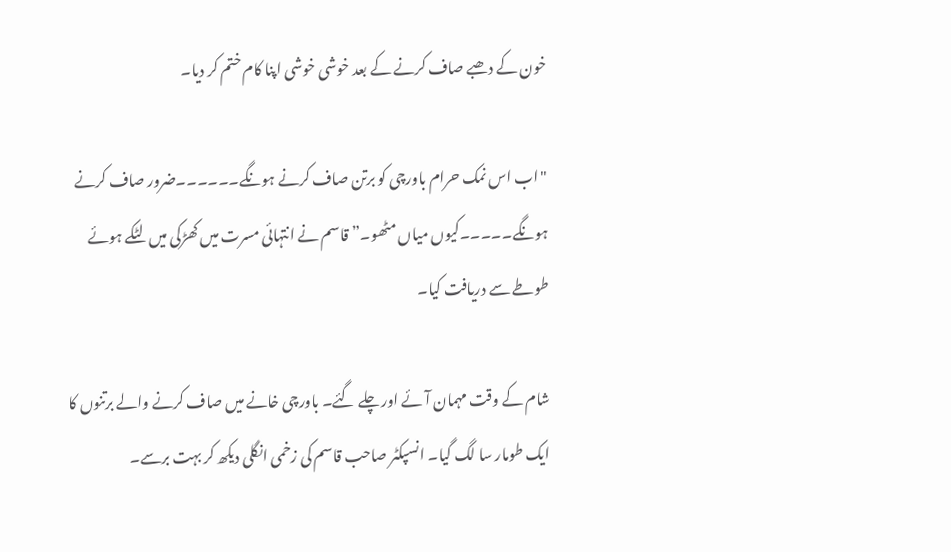خون کے دھبے صاف کرنے کے بعد خوشی خوشی اپنا کام ختم کر دیا۔

"اب اس نمک حرام باورچی کو برتن صاف کرنے ہونگے۔۔۔۔۔۔ضرور صاف کرنے ہونگے۔۔۔۔۔کیوں میاں مٹھو۔” قاسم نے انتہائی مسرت میں کھڑکی میں لٹکے ہوئے طوطے سے دریافت کیا۔

شام کے وقت مہمان آئے اور چلے گئے۔ باورچی خانے میں صاف کرنے والے برتنوں کا ایک طومار سا لگ گیا۔ انسپکٹر صاحب قاسم کی زخمی انگلی دیکھ کر بہت برسے۔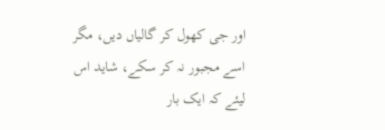اور جی کھول کر گالیاں دیں، مگر اسے مجبور نہ کر سکے، شاید اس لیئے کہ ایک بار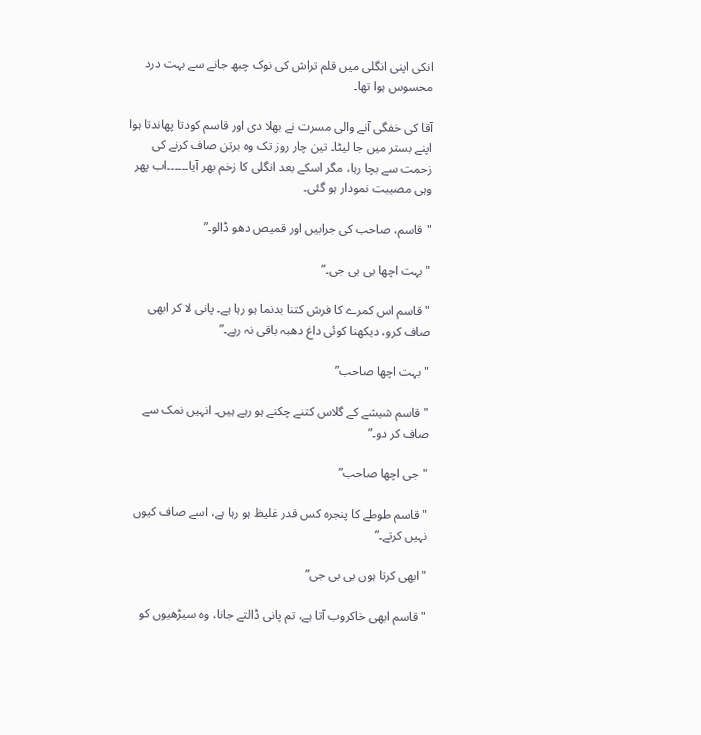انکی اپنی انگلی میں قلم تراش کی نوک چبھ جانے سے بہت درد محسوس ہوا تھا۔

آقا کی خفگی آنے والی مسرت نے بھلا دی اور قاسم کودتا پھاندتا ہوا اپنے بستر میں جا لیٹا۔ تین چار روز تک وہ برتن صاف کرنے کی زحمت سے بچا رہا، مگر اسکے بعد انگلی کا زخم بھر آیا۔۔۔۔۔۔اب پھر وہی مصیبت نمودار ہو گئی۔

"قاسم، صاحب کی جرابیں اور قمیص دھو ڈالو۔”

"بہت اچھا بی بی جی۔”

"قاسم اس کمرے کا فرش کتنا بدنما ہو رہا ہے۔ پانی لا کر ابھی صاف کرو، دیکھنا کوئی داغ دھبہ باقی نہ رہے۔”

"بہت اچھا صاحب”

"قاسم شیشے کے گلاس کتنے چکنے ہو رہے ہیں۔ انہیں نمک سے صاف کر دو۔”

"جی اچھا صاحب”

"قاسم طوطے کا پنجرہ کس قدر غلیظ ہو رہا ہے، اسے صاف کیوں نہیں کرتے۔”

"ابھی کرتا ہوں بی بی جی”

"قاسم ابھی خاکروب آتا ہے، تم پانی ڈالتے جانا، وہ سیڑھیوں کو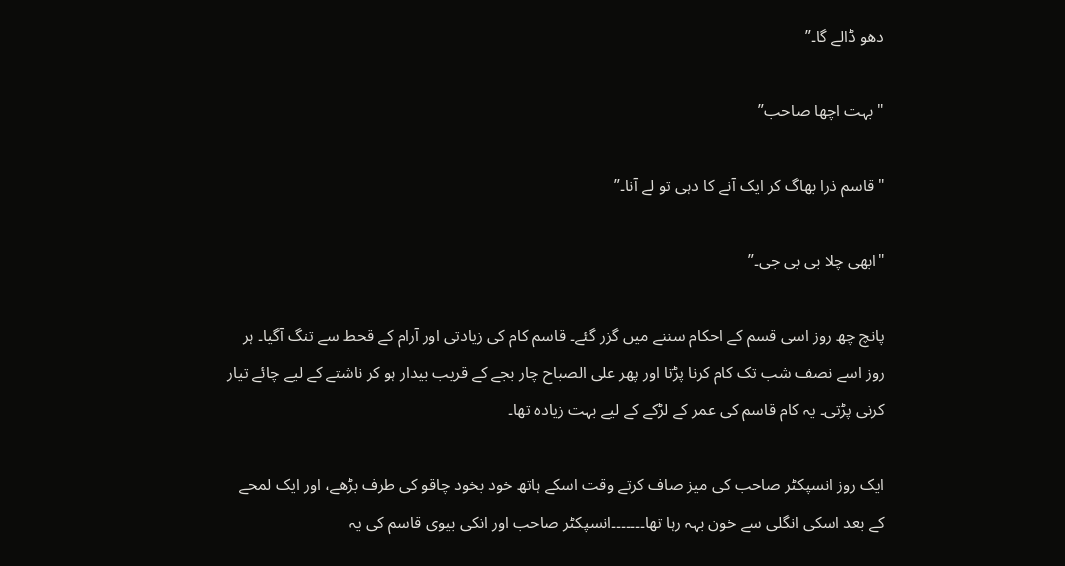دھو ڈالے گا۔”

"بہت اچھا صاحب”

"قاسم ذرا بھاگ کر ایک آنے کا دہی تو لے آنا۔”

"ابھی چلا بی بی جی۔”

پانچ چھ روز اسی قسم کے احکام سننے میں گزر گئے۔ قاسم کام کی زیادتی اور آرام کے قحط سے تنگ آگیا۔ ہر روز اسے نصف شب تک کام کرنا پڑتا اور پھر علی الصباح چار بجے کے قریب بیدار ہو کر ناشتے کے لیے چائے تیار کرنی پڑتی۔ یہ کام قاسم کی عمر کے لڑکے کے لیے بہت زیادہ تھا۔

ایک روز انسپکٹر صاحب کی میز صاف کرتے وقت اسکے ہاتھ خود بخود چاقو کی طرف بڑھے، اور ایک لمحے کے بعد اسکی انگلی سے خون بہہ رہا تھا۔۔۔۔۔۔۔انسپکٹر صاحب اور انکی بیوی قاسم کی یہ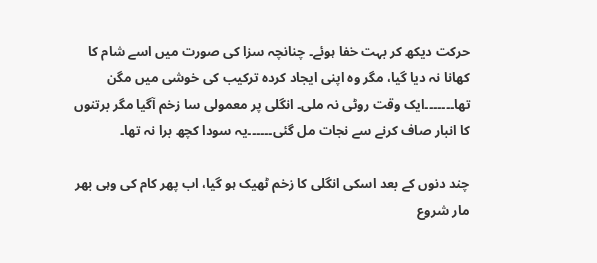حرکت دیکھ کر بہت خفا ہوئے۔ چنانچہ سزا کی صورت میں اسے شام کا کھانا نہ دیا گیا، مگر وہ اپنی ایجاد کردہ ترکیب کی خوشی میں مگن تھا۔۔۔۔۔۔۔ایک وقت روٹی نہ ملی۔ انگلی پر معمولی سا زخم آگیا مگر برتنوں کا انبار صاف کرنے سے نجات مل گئی۔۔۔۔۔۔یہ سودا کچھ برا نہ تھا۔

چند دنوں کے بعد اسکی انگلی کا زخم ٹھیک ہو گیا، اب پھر کام کی وہی بھر مار شروع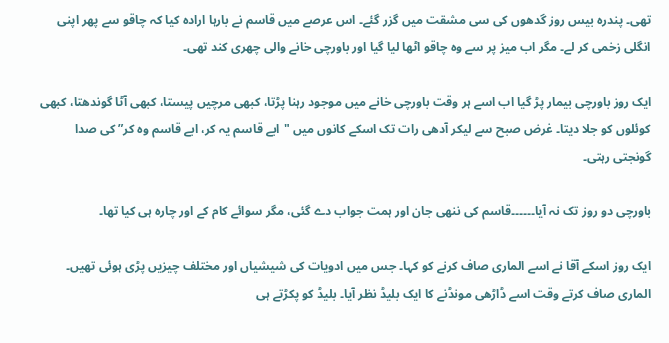تھی۔ پندرہ بیس روز گدھوں کی سی مشقت میں گزر گئے۔ اس عرصے میں قاسم نے بارہا ارادہ کیا کہ چاقو سے پھر اپنی انگلی زخمی کر لے۔ مگر اب میز پر سے وہ چاقو اٹھا لیا گیا اور باورچی خانے والی چھری کند تھی۔

ایک روز باورچی بیمار پڑ گیا اب اسے ہر وقت باورچی خانے میں موجود رہنا پڑتا، کبھی مرچیں پیستا، کبھی آٹا گوندھتا، کبھی کوئلوں کو جلا دیتا۔ غرض صبح سے لیکر آدھی رات تک اسکے کانوں میں "ابے قاسم یہ کر، ابے قاسم وہ کر” کی صدا گونجتی رہتی۔

باورچی دو روز تک نہ آیا۔۔۔۔۔۔قاسم کی ننھی جان اور ہمت جواب دے گئی، مگر سوائے کام کے اور چارہ ہی کیا تھا۔

ایک روز اسکے آقا نے اسے الماری صاف کرنے کو کہا۔ جس میں ادویات کی شیشیاں اور مختلف چیزیں پڑی ہوئی تھیں۔ الماری صاف کرتے وقت اسے ڈاڑھی مونڈنے کا ایک بلیڈ نظر آیا۔ بلیڈ کو پکڑتے ہی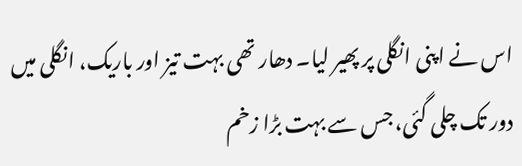اس نے اپنی انگلی پر پھیر لیا۔ دھار تھی بہت تیز اور باریک، انگلی میں دور تک چلی گئی، جس سے بہت بڑا زخم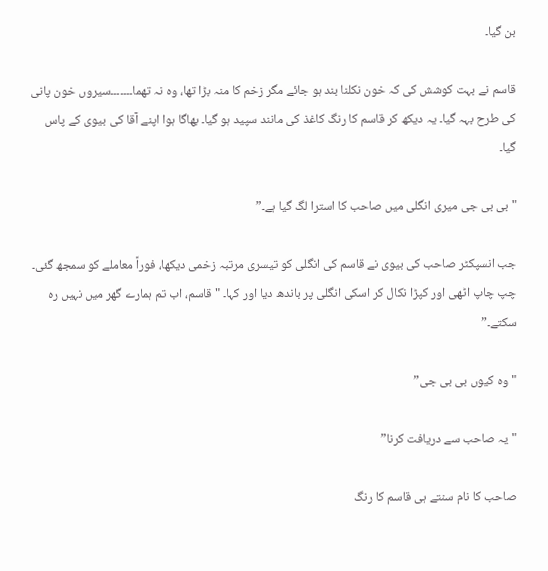بن گیا۔

قاسم نے بہت کوشش کی کہ خون نکلنا بند ہو جائے مگر زخم کا منہ بڑا تھا، وہ نہ تھما۔۔۔۔۔۔۔سیروں خون پانی کی طرح بہہ گیا۔ یہ دیکھ کر قاسم کا رنگ کاغذ کی مانند سپید ہو گیا۔ بھاگا ہوا اپنے آقا کی بیوی کے پاس گیا۔

"بی بی جی میری انگلی میں صاحب کا استرا لگ گیا ہے۔”

جب انسپکٹر صاحب کی بیوی نے قاسم کی انگلی کو تیسری مرتبہ زخمی دیکھا، فوراً معاملے کو سمجھ گئی۔ چپ چاپ اٹھی اور کپڑا نکال کر اسکی انگلی پر باندھ دیا اور کہا۔ "قاسم، اب تم ہمارے گھر میں نہیں رہ سکتے۔”

"وہ کیوں بی بی جی”

"یہ صاحب سے دریافت کرنا”

صاحب کا نام سنتے ہی قاسم کا رنگ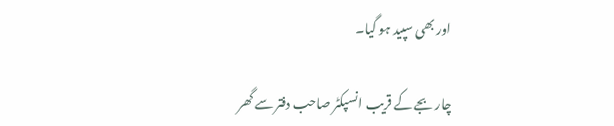اور بھی سپید ہو گیا۔

چار بجے کے قریب انسپکٹر صاحب دفتر سے گھر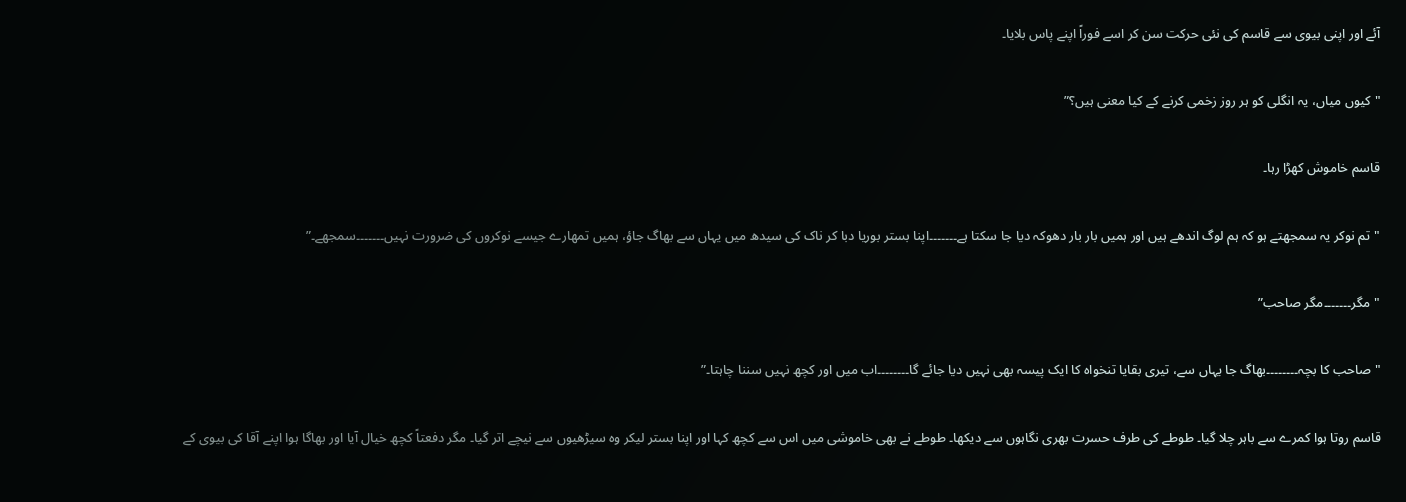آئے اور اپنی بیوی سے قاسم کی نئی حرکت سن کر اسے فوراً اپنے پاس بلایا۔

"کیوں میاں، یہ انگلی کو ہر روز زخمی کرنے کے کیا معنی ہیں؟”

قاسم خاموش کھڑا رہا۔

"تم نوکر یہ سمجھتے ہو کہ ہم لوگ اندھے ہیں اور ہمیں بار بار دھوکہ دیا جا سکتا ہے۔۔۔۔۔۔۔اپنا بستر بوریا دبا کر ناک کی سیدھ میں یہاں سے بھاگ جاؤ، ہمیں تمھارے جیسے نوکروں کی ضرورت نہیں۔۔۔۔۔۔۔سمجھے۔”

"مگر۔۔۔۔۔۔۔مگر صاحب”

"صاحب کا بچہ۔۔۔۔۔۔۔۔بھاگ جا یہاں سے، تیری بقایا تنخواہ کا ایک پیسہ بھی نہیں دیا جائے گا۔۔۔۔۔۔۔۔اب میں اور کچھ نہیں سننا چاہتا۔”

قاسم روتا ہوا کمرے سے باہر چلا گیا۔ طوطے کی طرف حسرت بھری نگاہوں سے دیکھا۔ طوطے نے بھی خاموشی میں اس سے کچھ کہا اور اپنا بستر لیکر وہ سیڑھیوں سے نیچے اتر گیا۔ مگر دفعتاً کچھ خیال آیا اور بھاگا ہوا اپنے آقا کی بیوی کے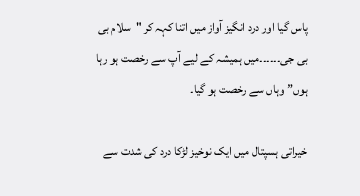پاس گیا اور درد انگیز آواز میں اتنا کہہ کر "سلام بی بی جی۔۔۔۔۔۔میں ہمیشہ کے لیے آپ سے رخصت ہو رہا ہوں” وہاں سے رخصت ہو گیا۔

خیراتی ہسپتال میں ایک نوخیز لڑکا درد کی شدت سے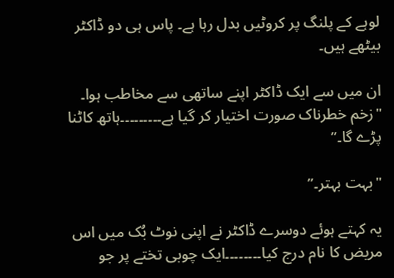لوہے کے پلنگ پر کروٹیں بدل رہا ہے۔ پاس ہی دو ڈاکٹر بیٹھے ہیں۔

ان میں سے ایک ڈاکٹر اپنے ساتھی سے مخاطب ہوا۔ "زخم خطرناک صورت اختیار کر گیا ہے۔۔۔۔۔۔۔۔۔ہاتھ کاٹنا پڑے گا۔”

"بہت بہتر۔”

یہ کہتے ہوئے دوسرے ڈاکٹر نے اپنی نوٹ بُک میں اس مریض کا نام درج کیا۔۔۔۔۔۔۔۔ایک چوبی تختے پر جو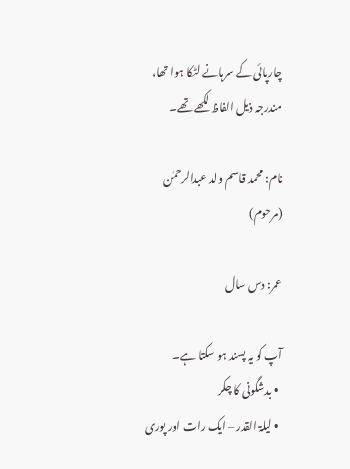چارپائی کے سرہانے لٹکا ہوا تھا، مندرجہ ذیل الفاظ لکھے تھے۔

نام: محمد قاسم ولد عبدالرحمٰن (مرحوم)

عمر: دس سال

آپ کو یہ پسند ہو سکتا ہے۔
  • بدشگونی کا چکر
  • لیلۃ القدر – ایک رات اور پوری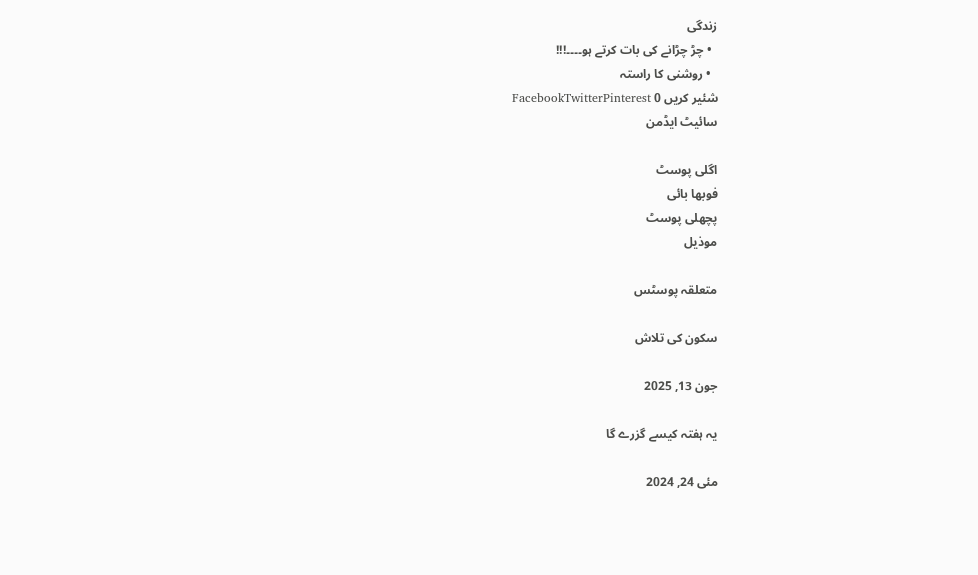زندگی
  • چڑ چڑانے کی بات کرتے ہو۔۔۔۔!!!
  • روشنی کا راستہ
شئیر کریں 0 FacebookTwitterPinterest
سائیٹ ایڈمن

اگلی پوسٹ
فوبھا بائی
پچھلی پوسٹ
موذیل

متعلقہ پوسٹس

سکون کی تلاش

جون 13, 2025

یہ ہفتہ کیسے گزرے گا

مئی 24, 2024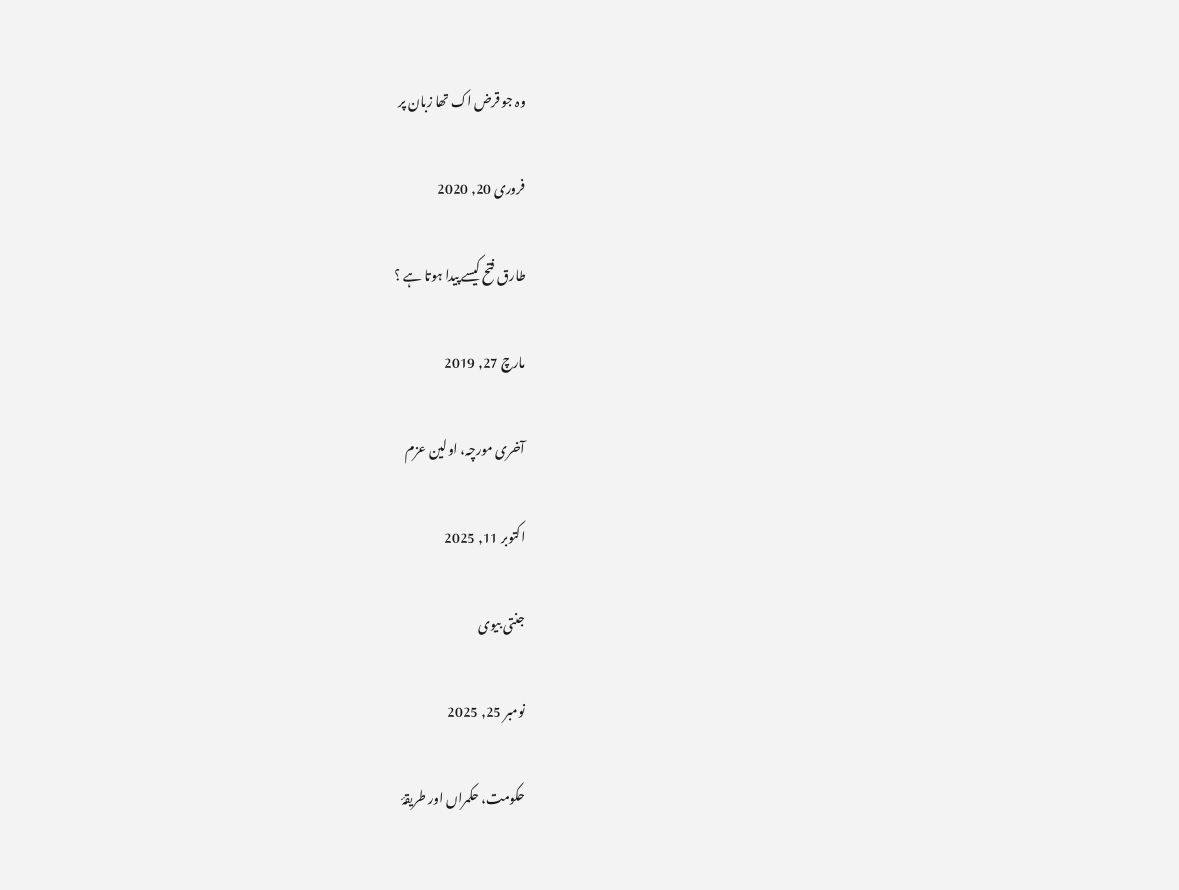وہ جو قرض اک تھا زبان پر

فروری 20, 2020

طارق فتح کیسے پیدا ہوتا ہے ؟

مارچ 27, 2019

آخری مورچہ، اولین عزم

اکتوبر 11, 2025

جنتی بیوی

نومبر 25, 2025

حکومت، حکمراں اور طریقۂ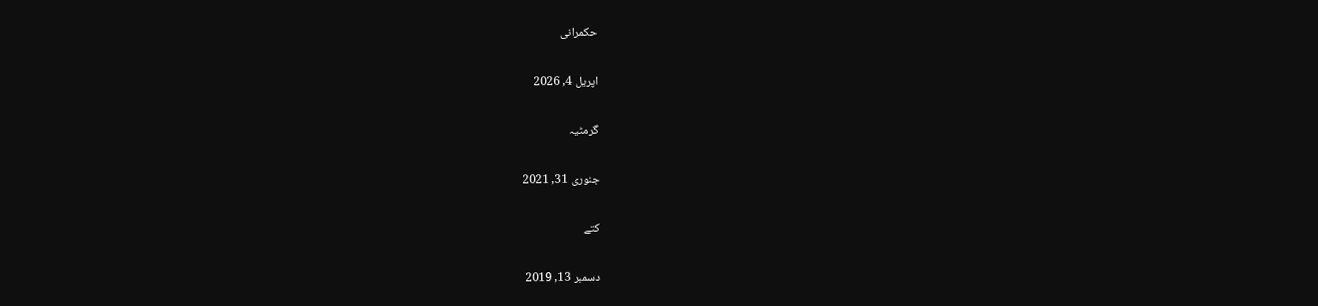حکمرانی

اپریل 4, 2026

گرمٹیہ

جنوری 31, 2021

کتے

دسمبر 13, 2019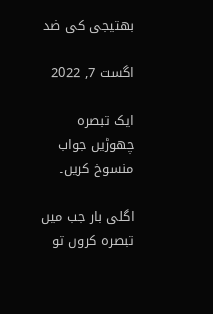بھتیجی کی ضد

اگست 7, 2022

ایک تبصرہ چھوڑیں جواب منسوخ کریں۔

اگلی بار جب میں تبصرہ کروں تو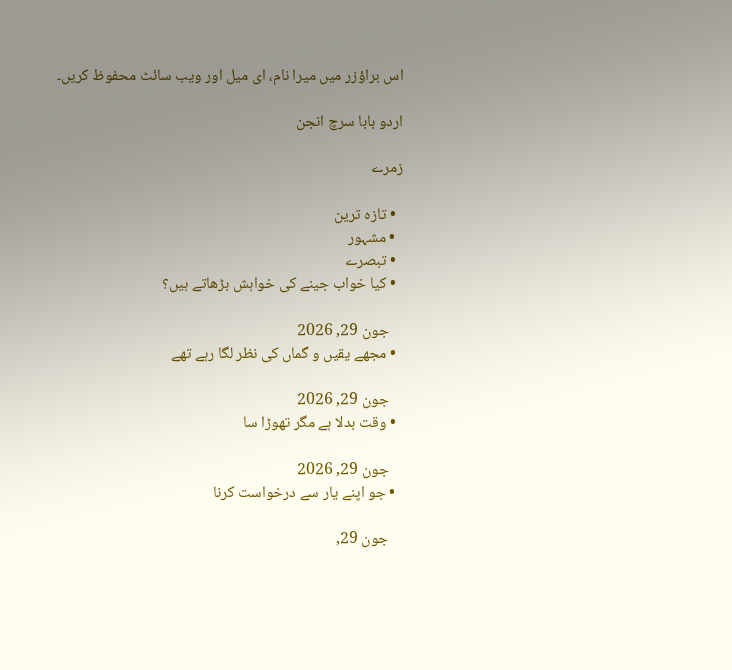اس براؤزر میں میرا نام، ای میل اور ویب سائٹ محفوظ کریں۔

اردو بابا سرچ انجن

زمرے

  • تازہ ترین
  • مشہور
  • تبصرے
  • کیا خواب جینے کی خواہش بڑھاتے ہیں؟

    جون 29, 2026
  • مجھے یقیں و گماں کی نظر لگا رہے تھے

    جون 29, 2026
  • وقت بدلا ہے مگر تھوڑا سا

    جون 29, 2026
  • جو اپنے یار سے درخواست کرنا

    جون 29,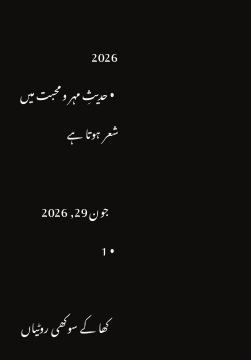2026
  • حدیثِ مہر و محبت میں شعر ہوتا ہے

    جون 29, 2026
  • 1

    کھا کے سوکھی روٹیاں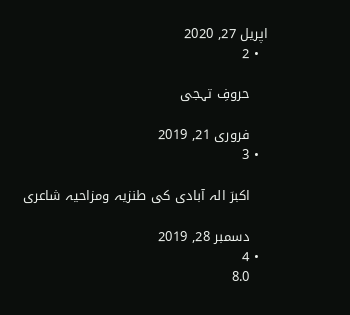اپریل 27, 2020
  • 2

    حروفِ تہجی

    فروری 21, 2019
  • 3

    اکبرؔ الہ آبادی کی طنزیہ ومزاحیہ شاعری

    دسمبر 28, 2019
  • 4
    8.0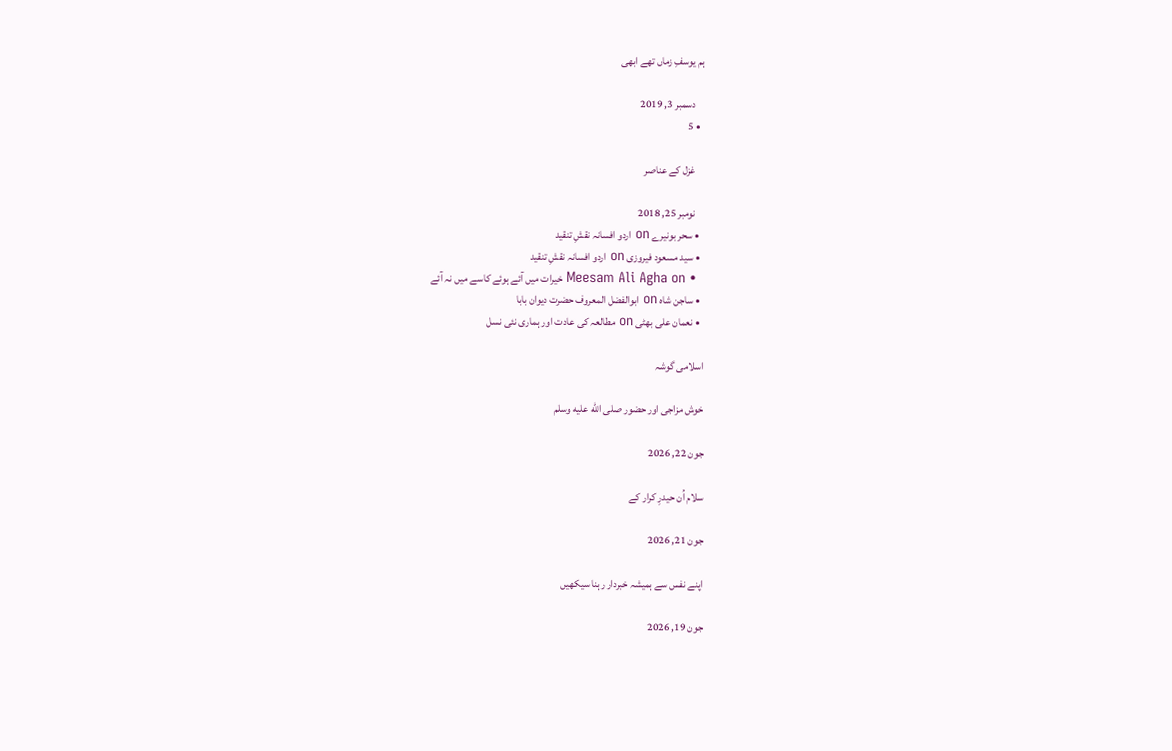ہم یوسفِ زماں تھے ابھی

    دسمبر 3, 2019
  • 5

    غزل کے عناصر

    نومبر 25, 2018
  • سحر بونیرے on اردو افسانہ نقشِ تنقید
  • سید مسعود فیروزی on اردو افسانہ نقشِ تنقید
  • Meesam Ali Agha on خیرات میں آئے ہوئے کاسے میں نہ آئے
  • ساجن شاہ on ابوالفضل المعروف حضرت دیوان بابا
  • نعمان علی بھٹی on مطالعہ کی عادت اور ہماری نئی نسل

اسلامی گوشہ

خوش مزاجی اور حضور صلى الله عليه وسلم

جون 22, 2026

سلام اُن حیدرِ کرار کے

جون 21, 2026

اپنے نفس سے ہمیشہ خبردار رہنا سیکھیں

جون 19, 2026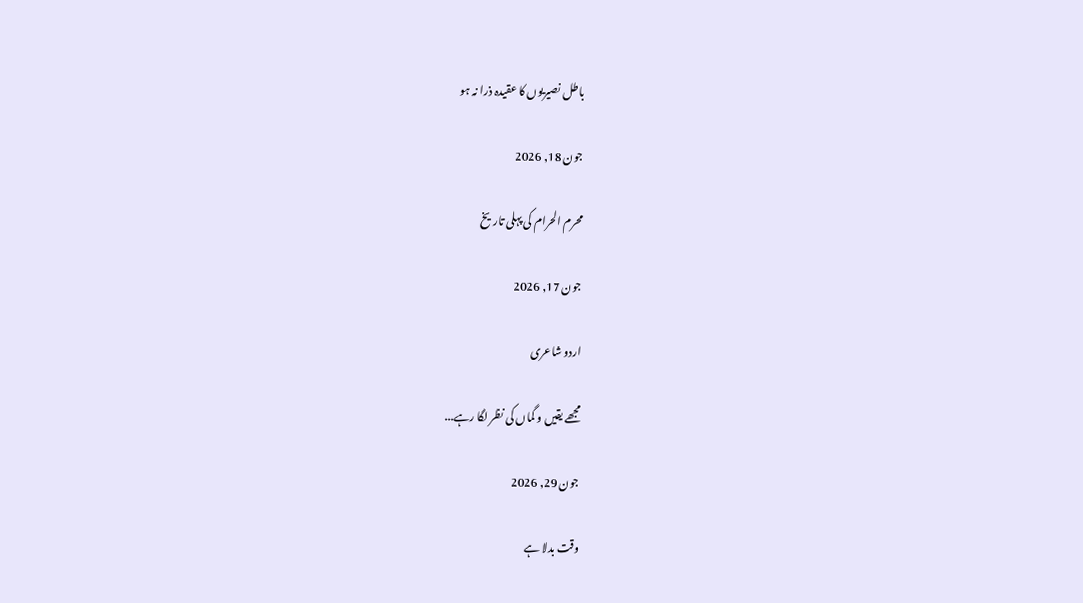باطل نصیریوں کا عقیدہ ذرا نہ ہو

جون 18, 2026

محرم الحرام کی پہلی تاریخ

جون 17, 2026

اردو شاعری

مجھے یقیں و گماں کی نظر لگا رہے...

جون 29, 2026

وقت بدلا ہے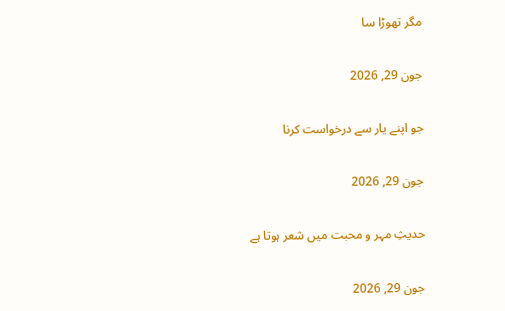مگر تھوڑا سا

جون 29, 2026

جو اپنے یار سے درخواست کرنا

جون 29, 2026

حدیثِ مہر و محبت میں شعر ہوتا ہے

جون 29, 2026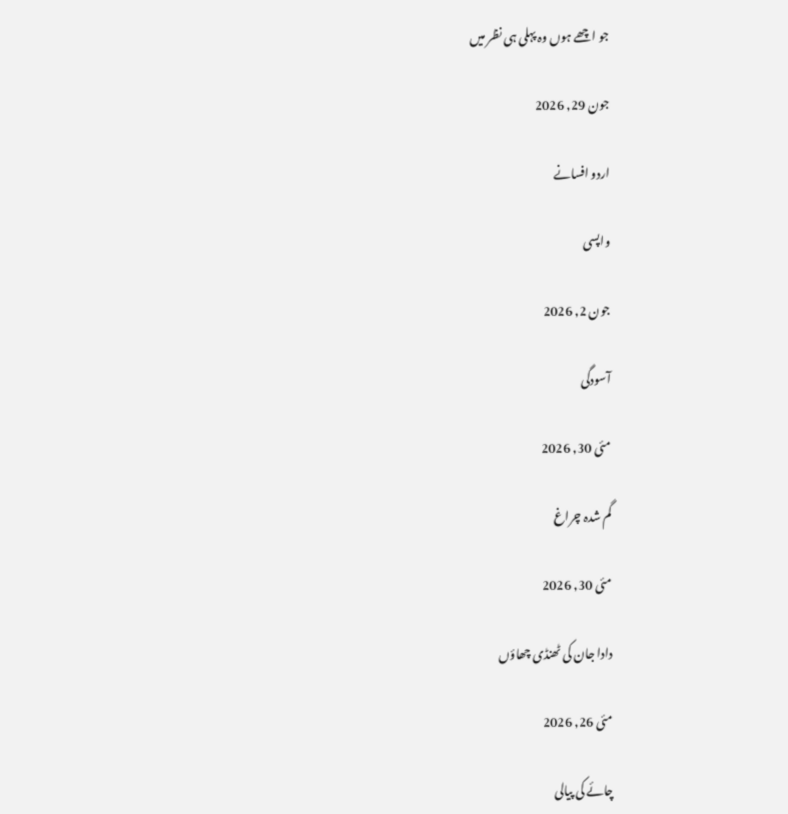جو اچھے ہوں وہ پہلی ہی نظر میں

جون 29, 2026

اردو افسانے

واپسی

جون 2, 2026

آسودگی

مئی 30, 2026

گم شدہ چراغ

مئی 30, 2026

دادا جان کی ٹھنڈی چھاؤں

مئی 26, 2026

چائے کی پیالی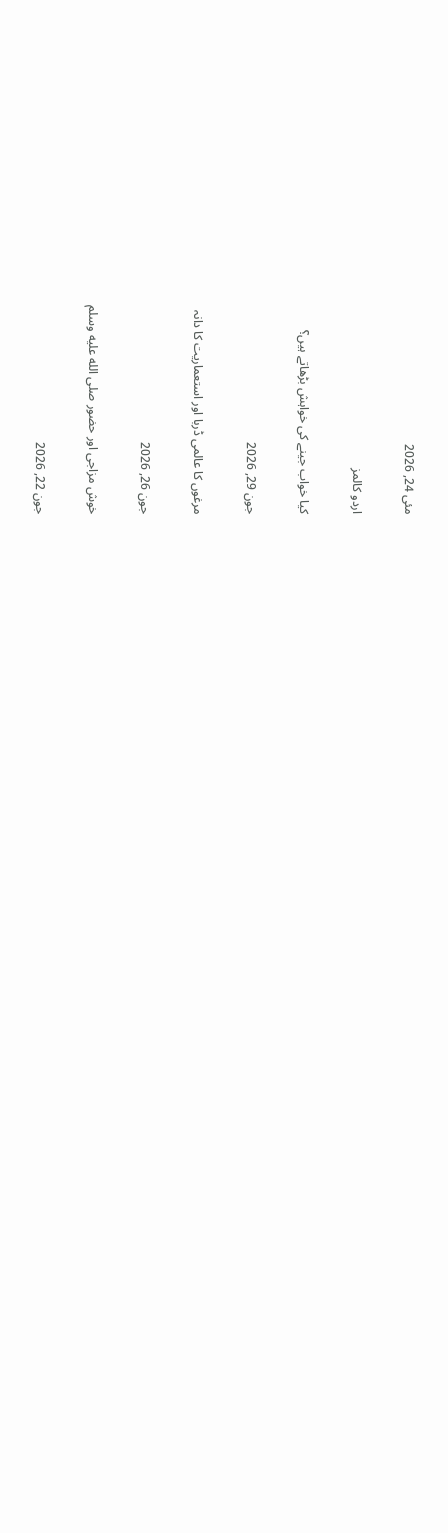مئی 24, 2026

اردو کالمز

کیا خواب جینے کی خواہش بڑھاتے ہیں؟

جون 29, 2026

مرغوں کا عالمی ڈربا اور استعماریت کا دانہ

جون 26, 2026

خوش مزاجی اور حضور صلى الله عليه وسلم

جون 22, 2026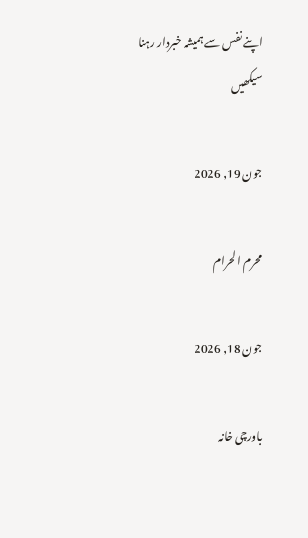اپنے نفس سے ہمیشہ خبردار رہنا سیکھیں

جون 19, 2026

محرم الحرام

جون 18, 2026

باورچی خانہ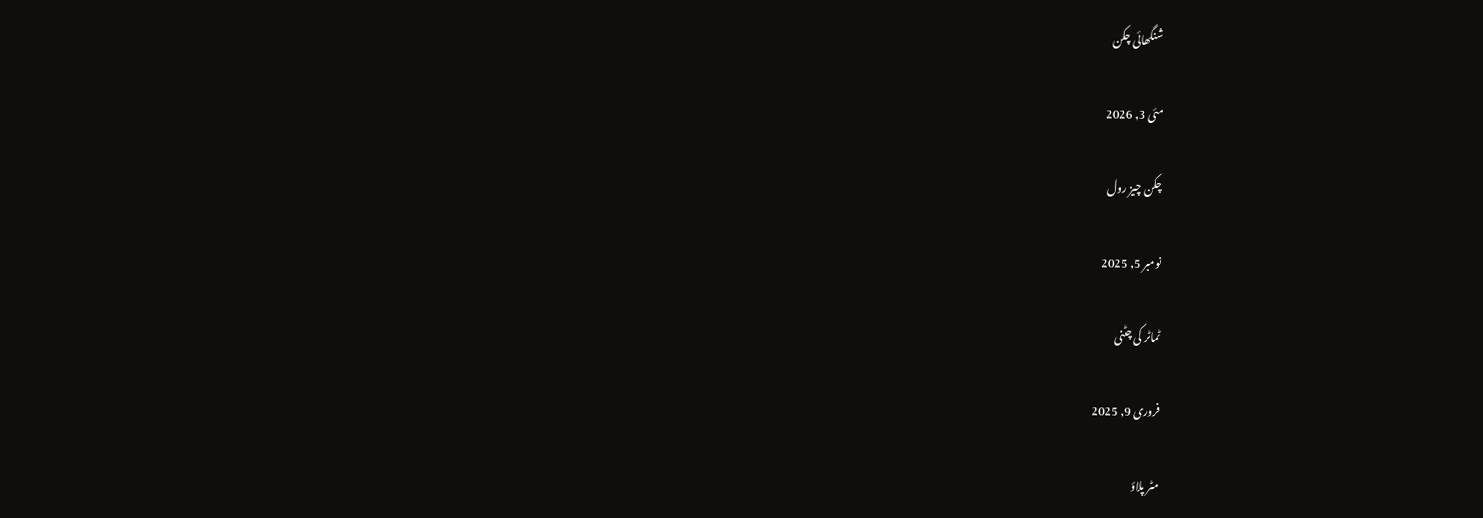شنگھائی چکن

مئی 3, 2026

چکن چیز رول

نومبر 5, 2025

ٹماٹر کی چٹنی

فروری 9, 2025

مٹر پلاؤ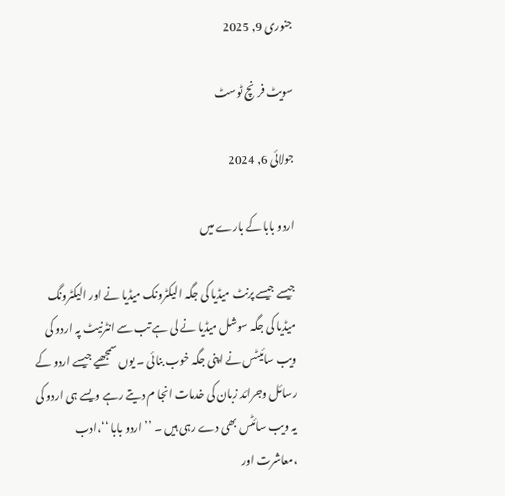جنوری 9, 2025

سویٹ فرنچ ٹوسٹ

جولائی 6, 2024

اردو بابا کے بارے میں

جیسے جیسے پرنٹ میڈیا کی جگہ الیکٹرونک میڈیا نے اور الیکٹرونگ میڈیا کی جگہ سوشل میڈیا نے لی ہے تب سے انٹرنیٹ پہ اردو کی ویب سائیٹس نے اپنی جگہ خوب بنائی ۔ یوں سمجھیے جیسے اردو کے رسائل وجرائد زبان کی خدمات انجا م دیتے رہے ویسے ہی اردو کی یہ ویب سائٹس بھی دے رہی ہیں ۔ ’’ اردو بابا ‘‘،ادب ،معاشرت اور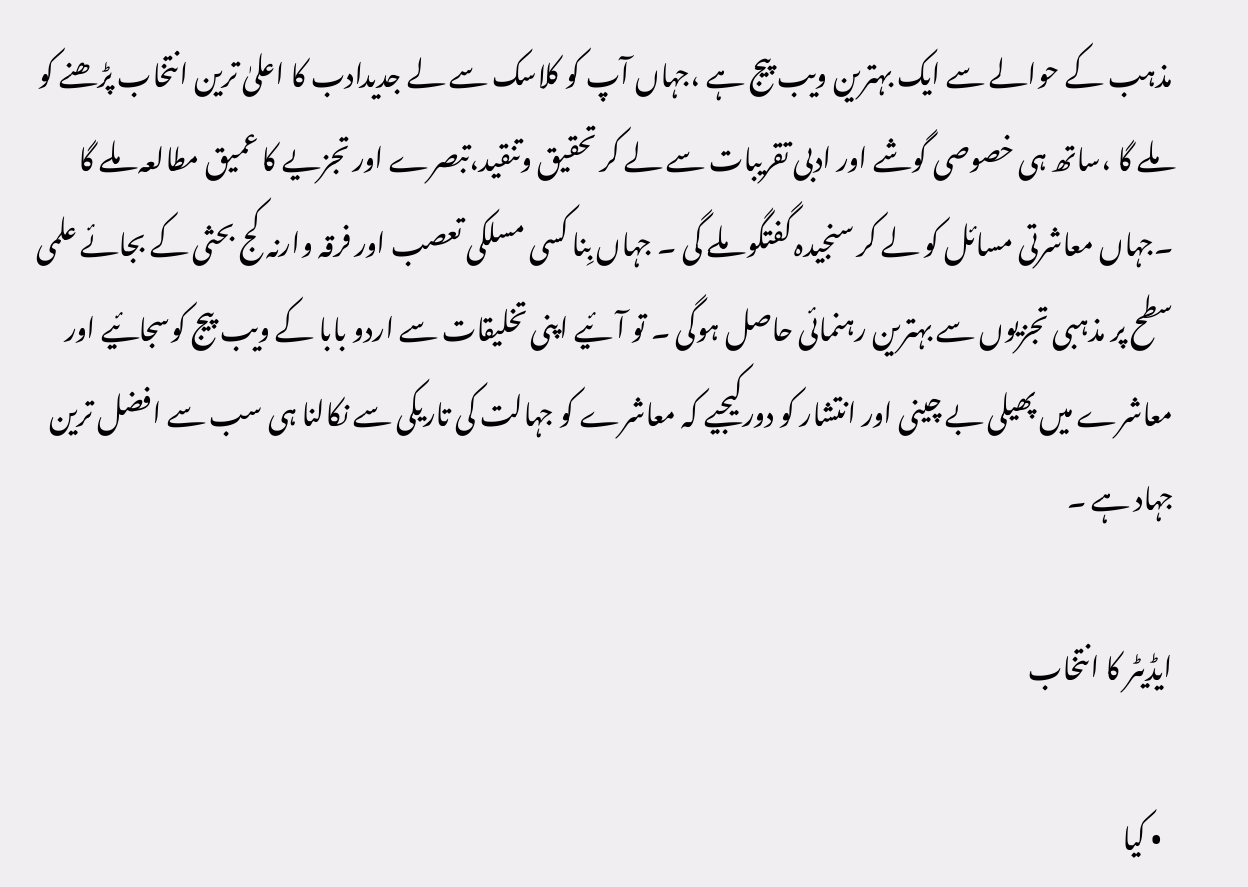مذہب کے حوالے سے ایک بہترین ویب پیج ہے ،جہاں آپ کو کلاسک سے لے جدیدادب کا اعلیٰ ترین انتخاب پڑھنے کو ملے گا ،ساتھ ہی خصوصی گوشے اور ادبی تقریبات سے لے کر تحقیق وتنقید،تبصرے اور تجزیے کا عمیق مطالعہ ملے گا ۔جہاں معاشرتی مسائل کو لے کر سنجیدہ گفتگو ملے گی ۔ جہاں بِنا کسی مسلکی تعصب اور فرقہ وارنہ کج بحثی کے بجائے علمی سطح پر مذہبی تجزیوں سے بہترین رہنمائی حاصل ہوگی ۔ تو آئیے اپنی تخلیقات سے اردو بابا کے ویب پیج کوسجائیے اور معاشرے میں پھیلی بے چینی اور انتشار کو دورکیجیے کہ معاشرے کو جہالت کی تاریکی سے نکالنا ہی سب سے افضل ترین جہاد ہے ۔

ایڈیٹر کا انتخاب

  • کیا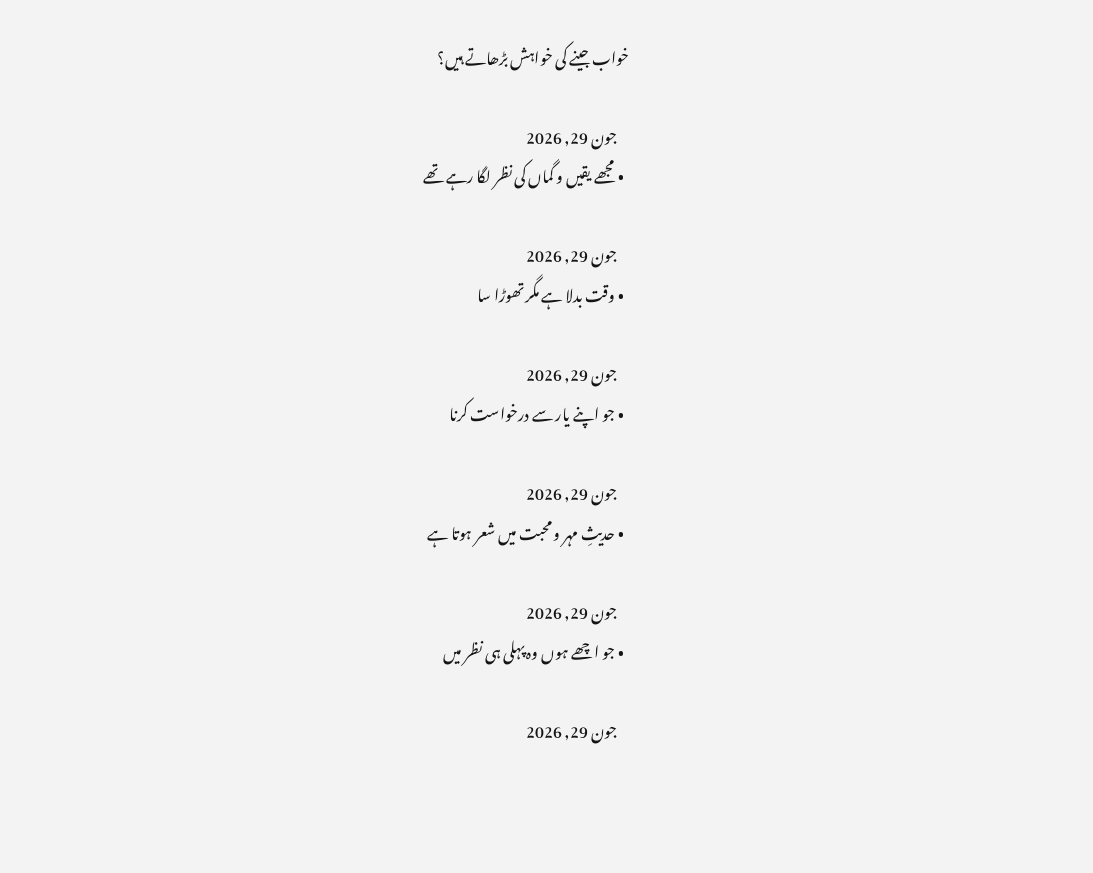خواب جینے کی خواہش بڑھاتے ہیں؟

    جون 29, 2026
  • مجھے یقیں و گماں کی نظر لگا رہے تھے

    جون 29, 2026
  • وقت بدلا ہے مگر تھوڑا سا

    جون 29, 2026
  • جو اپنے یار سے درخواست کرنا

    جون 29, 2026
  • حدیثِ مہر و محبت میں شعر ہوتا ہے

    جون 29, 2026
  • جو اچھے ہوں وہ پہلی ہی نظر میں

    جون 29, 2026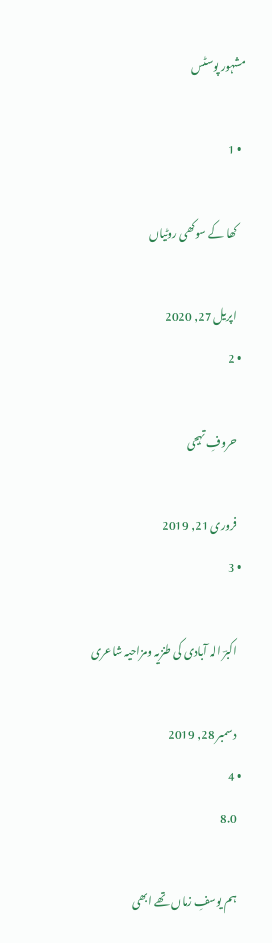مشہور پوسٹس

  • 1

    کھا کے سوکھی روٹیاں

    اپریل 27, 2020
  • 2

    حروفِ تہجی

    فروری 21, 2019
  • 3

    اکبرؔ الہ آبادی کی طنزیہ ومزاحیہ شاعری

    دسمبر 28, 2019
  • 4
    8.0

    ہم یوسفِ زماں تھے ابھی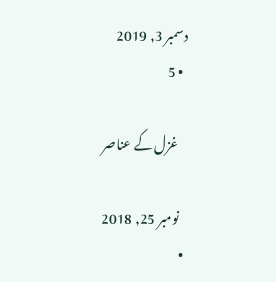دسمبر 3, 2019
  • 5

    غزل کے عناصر

    نومبر 25, 2018
  •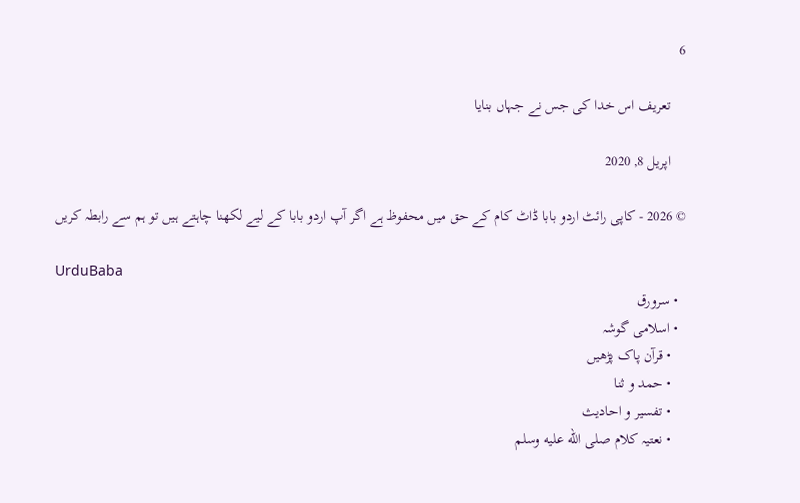6

    تعریف اس خدا کی جس نے جہاں بنایا

    اپریل 8, 2020

© 2026 - کاپی رائٹ اردو بابا ڈاٹ کام کے حق میں محفوظ ہے اگر آپ اردو بابا کے لیے لکھنا چاہتے ہیں تو ہم سے رابطہ کریں

UrduBaba
  • سرورق
  • اسلامی گوشہ
    • قرآن پاک پڑھیں
    • حمد و ثنا
    • تفسیر و احادیث
    • نعتیہ کلام صلى الله عليه وسلم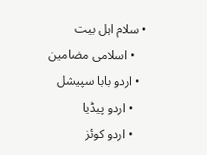• سلام اہل بیت
    • اسلامی مضامین
  • اردو بابا سپیشل
    • اردو پیڈیا
    • اردو کوئز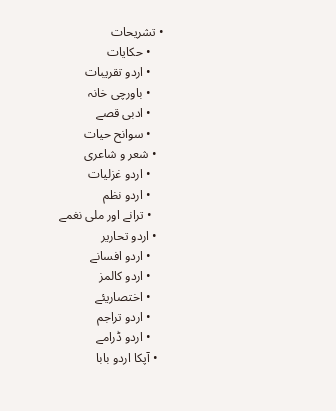• تشریحات
    • حکایات
    • اردو تقریبات
    • باورچی خانہ
    • ادبی قصے
    • سوانح حیات
  • شعر و شاعری
    • اردو غزلیات
    • اردو نظم
    • ترانے اور ملی نغمے
  • اردو تحاریر
    • اردو افسانے
    • اردو کالمز
    • اختصاریئے
    • اردو تراجم
    • اردو ڈرامے
  • آپکا اردو بابا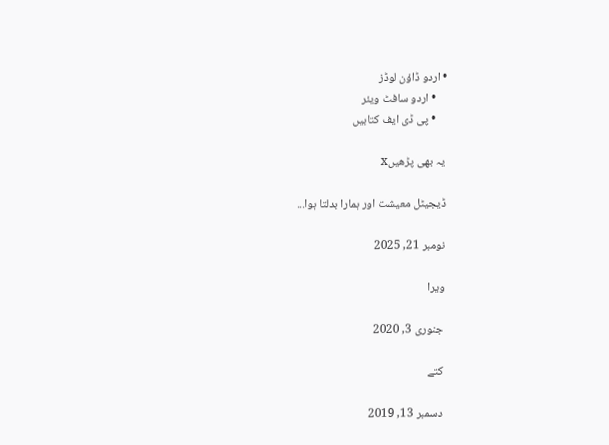• اردو ڈاؤن لوڈز
    • اردو سافٹ ویئر
    • پی ڈی ایف کتابیں

یہ بھی پڑھیںx

ڈیجیٹل معیشت اور ہمارا بدلتا ہوا...

نومبر 21, 2025

ویرا

جنوری 3, 2020

کتے

دسمبر 13, 2019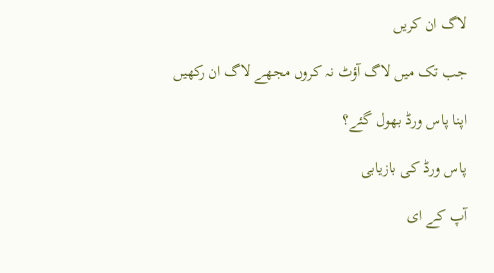لاگ ان کریں

جب تک میں لاگ آؤٹ نہ کروں مجھے لاگ ان رکھیں

اپنا پاس ورڈ بھول گئے؟

پاس ورڈ کی بازیابی

آپ کے ای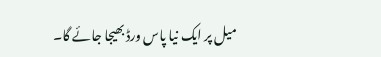میل پر ایک نیا پاس ورڈ بھیجا جائے گا۔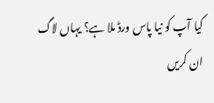کیا آپ کو نیا پاس ورڈ ملا ہے؟ یہاں لاگ ان کریں